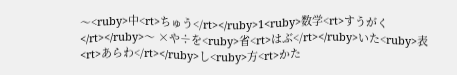〜<ruby>中<rt>ちゅう</rt></ruby>1<ruby>数学<rt>すうがく</rt></ruby>〜 ×や÷を<ruby>省<rt>はぶ</rt></ruby>いた<ruby>表<rt>あらわ</rt></ruby>し<ruby>方<rt>かた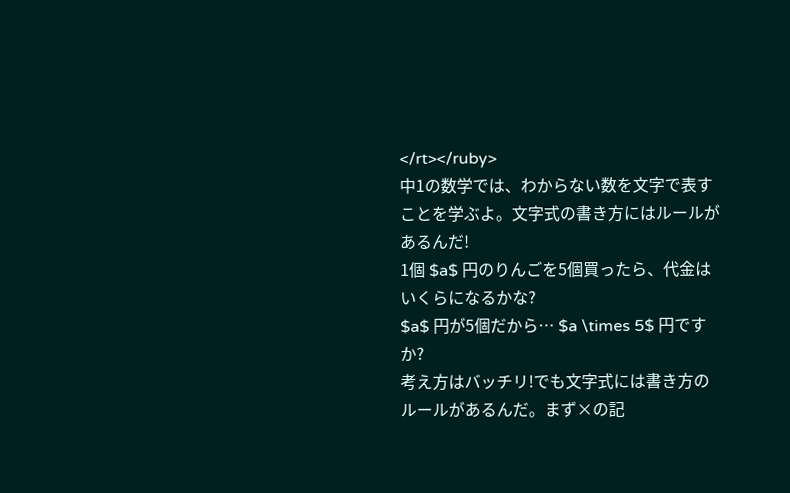</rt></ruby>
中1の数学では、わからない数を文字で表すことを学ぶよ。文字式の書き方にはルールがあるんだ!
1個 $a$ 円のりんごを5個買ったら、代金はいくらになるかな?
$a$ 円が5個だから… $a \times 5$ 円ですか?
考え方はバッチリ!でも文字式には書き方のルールがあるんだ。まず×の記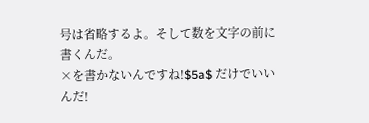号は省略するよ。そして数を文字の前に書くんだ。
×を書かないんですね!$5a$ だけでいいんだ!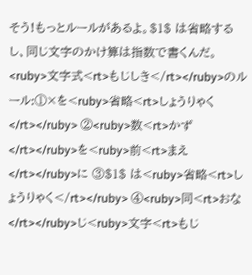そう!もっとルールがあるよ。$1$ は省略するし、同じ文字のかけ算は指数で書くんだ。
<ruby>文字式<rt>もじしき</rt></ruby>のルール:①×を<ruby>省略<rt>しょうりゃく</rt></ruby> ②<ruby>数<rt>かず</rt></ruby>を<ruby>前<rt>まえ</rt></ruby>に ③$1$ は<ruby>省略<rt>しょうりゃく</rt></ruby> ④<ruby>同<rt>おな</rt></ruby>じ<ruby>文字<rt>もじ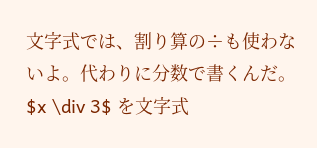文字式では、割り算の÷も使わないよ。代わりに分数で書くんだ。
$x \div 3$ を文字式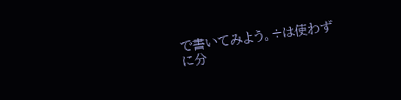で書いてみよう。÷は使わずに分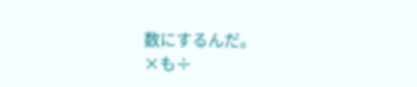数にするんだ。
×も÷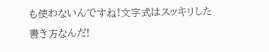も使わないんですね!文字式はスッキリした書き方なんだ!